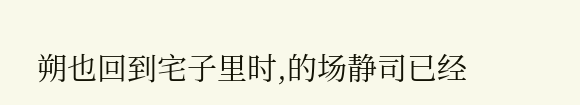朔也回到宅子里时,的场静司已经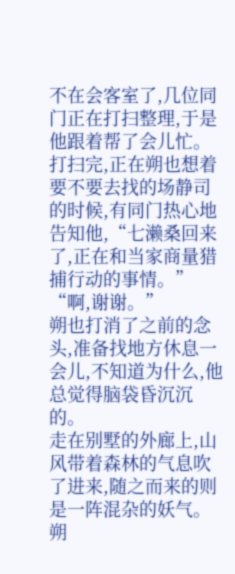不在会客室了,几位同门正在打扫整理,于是他跟着帮了会儿忙。
打扫完,正在朔也想着要不要去找的场静司的时候,有同门热心地告知他,“七濑桑回来了,正在和当家商量猎捕行动的事情。”
“啊,谢谢。”
朔也打消了之前的念头,准备找地方休息一会儿,不知道为什么,他总觉得脑袋昏沉沉的。
走在别墅的外廊上,山风带着森林的气息吹了进来,随之而来的则是一阵混杂的妖气。
朔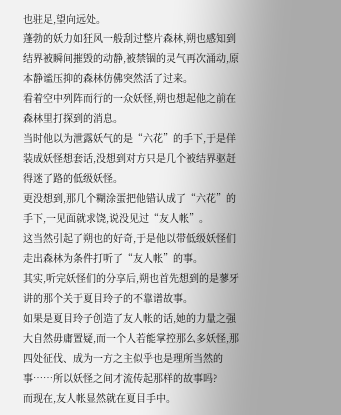也驻足,望向远处。
蓬勃的妖力如狂风一般刮过整片森林,朔也感知到结界被瞬间摧毁的动静,被禁锢的灵气再次涌动,原本静谧压抑的森林仿佛突然活了过来。
看着空中列阵而行的一众妖怪,朔也想起他之前在森林里打探到的消息。
当时他以为泄露妖气的是“六花”的手下,于是佯装成妖怪想套话,没想到对方只是几个被结界驱赶得迷了路的低级妖怪。
更没想到,那几个糊涂蛋把他错认成了“六花”的手下,一见面就求饶,说没见过“友人帐”。
这当然引起了朔也的好奇,于是他以带低级妖怪们走出森林为条件打听了“友人帐”的事。
其实,听完妖怪们的分享后,朔也首先想到的是蓼牙讲的那个关于夏目玲子的不靠谱故事。
如果是夏目玲子创造了友人帐的话,她的力量之强大自然毋庸置疑,而一个人若能掌控那么多妖怪,那四处征伐、成为一方之主似乎也是理所当然的事……所以妖怪之间才流传起那样的故事吗?
而现在,友人帐显然就在夏目手中。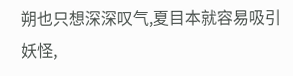朔也只想深深叹气,夏目本就容易吸引妖怪,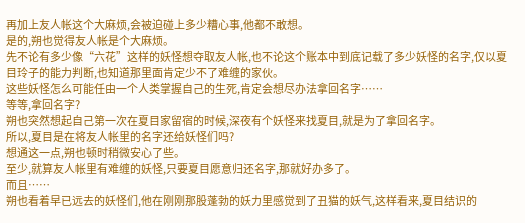再加上友人帐这个大麻烦,会被迫碰上多少糟心事,他都不敢想。
是的,朔也觉得友人帐是个大麻烦。
先不论有多少像“六花”这样的妖怪想夺取友人帐,也不论这个账本中到底记载了多少妖怪的名字,仅以夏目玲子的能力判断,也知道那里面肯定少不了难缠的家伙。
这些妖怪怎么可能任由一个人类掌握自己的生死,肯定会想尽办法拿回名字……
等等,拿回名字?
朔也突然想起自己第一次在夏目家留宿的时候,深夜有个妖怪来找夏目,就是为了拿回名字。
所以,夏目是在将友人帐里的名字还给妖怪们吗?
想通这一点,朔也顿时稍微安心了些。
至少,就算友人帐里有难缠的妖怪,只要夏目愿意归还名字,那就好办多了。
而且……
朔也看着早已远去的妖怪们,他在刚刚那股蓬勃的妖力里感觉到了丑猫的妖气,这样看来,夏目结识的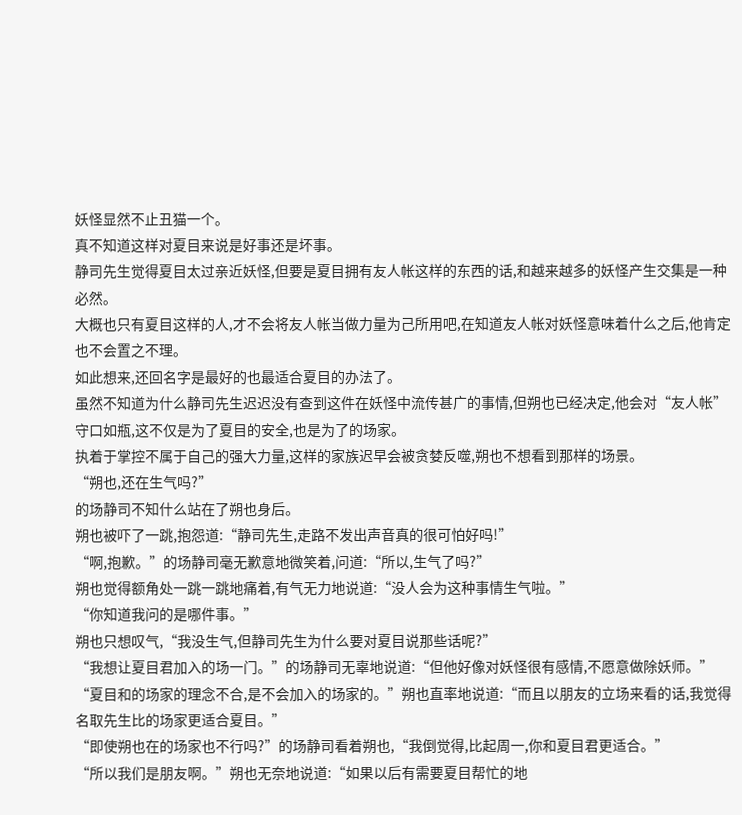妖怪显然不止丑猫一个。
真不知道这样对夏目来说是好事还是坏事。
静司先生觉得夏目太过亲近妖怪,但要是夏目拥有友人帐这样的东西的话,和越来越多的妖怪产生交集是一种必然。
大概也只有夏目这样的人,才不会将友人帐当做力量为己所用吧,在知道友人帐对妖怪意味着什么之后,他肯定也不会置之不理。
如此想来,还回名字是最好的也最适合夏目的办法了。
虽然不知道为什么静司先生迟迟没有查到这件在妖怪中流传甚广的事情,但朔也已经决定,他会对“友人帐”守口如瓶,这不仅是为了夏目的安全,也是为了的场家。
执着于掌控不属于自己的强大力量,这样的家族迟早会被贪婪反噬,朔也不想看到那样的场景。
“朔也,还在生气吗?”
的场静司不知什么站在了朔也身后。
朔也被吓了一跳,抱怨道:“静司先生,走路不发出声音真的很可怕好吗!”
“啊,抱歉。”的场静司毫无歉意地微笑着,问道:“所以,生气了吗?”
朔也觉得额角处一跳一跳地痛着,有气无力地说道:“没人会为这种事情生气啦。”
“你知道我问的是哪件事。”
朔也只想叹气,“我没生气,但静司先生为什么要对夏目说那些话呢?”
“我想让夏目君加入的场一门。”的场静司无辜地说道:“但他好像对妖怪很有感情,不愿意做除妖师。”
“夏目和的场家的理念不合,是不会加入的场家的。”朔也直率地说道:“而且以朋友的立场来看的话,我觉得名取先生比的场家更适合夏目。”
“即使朔也在的场家也不行吗?”的场静司看着朔也,“我倒觉得,比起周一,你和夏目君更适合。”
“所以我们是朋友啊。”朔也无奈地说道:“如果以后有需要夏目帮忙的地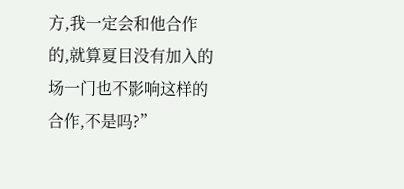方,我一定会和他合作的,就算夏目没有加入的场一门也不影响这样的合作,不是吗?”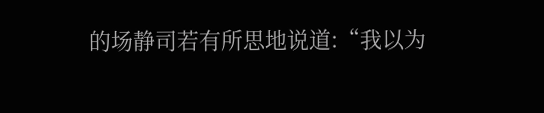的场静司若有所思地说道:“我以为